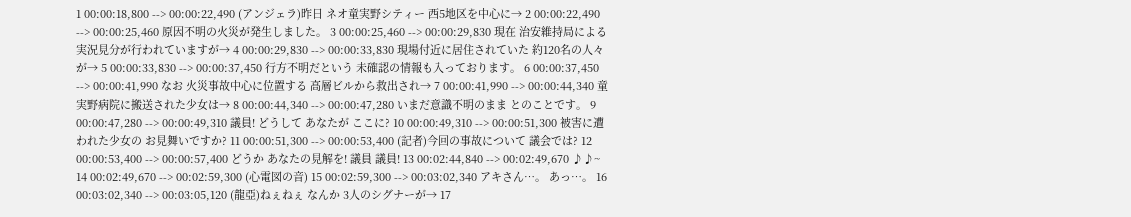1 00:00:18,800 --> 00:00:22,490 (アンジェラ)昨日 ネオ童実野シティー 西5地区を中心に→ 2 00:00:22,490 --> 00:00:25,460 原因不明の火災が発生しました。 3 00:00:25,460 --> 00:00:29,830 現在 治安維持局による 実況見分が行われていますが→ 4 00:00:29,830 --> 00:00:33,830 現場付近に居住されていた 約120名の人々が→ 5 00:00:33,830 --> 00:00:37,450 行方不明だという 未確認の情報も入っております。 6 00:00:37,450 --> 00:00:41,990 なお 火災事故中心に位置する 高層ビルから救出され→ 7 00:00:41,990 --> 00:00:44,340 童実野病院に搬送された少女は→ 8 00:00:44,340 --> 00:00:47,280 いまだ意識不明のまま とのことです。 9 00:00:47,280 --> 00:00:49,310 議員! どうして あなたが ここに? 10 00:00:49,310 --> 00:00:51,300 被害に遭われた少女の お見舞いですか? 11 00:00:51,300 --> 00:00:53,400 (記者)今回の事故について 議会では? 12 00:00:53,400 --> 00:00:57,400 どうか あなたの見解を! 議員 議員! 13 00:02:44,840 --> 00:02:49,670 ♪♪~ 14 00:02:49,670 --> 00:02:59,300 (心電図の音) 15 00:02:59,300 --> 00:03:02,340 アキさん…。 あっ…。 16 00:03:02,340 --> 00:03:05,120 (龍亞)ねぇねぇ なんか 3人のシグナーが→ 17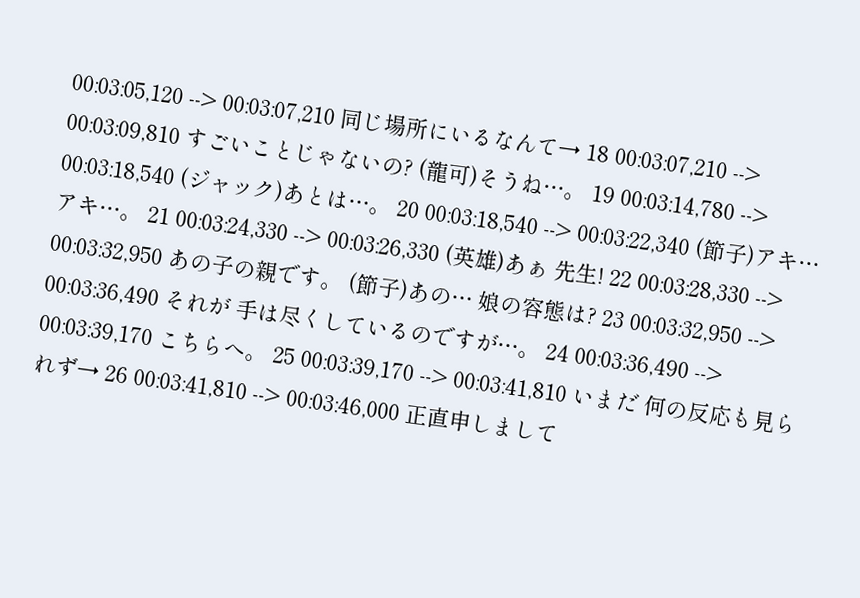00:03:05,120 --> 00:03:07,210 同じ場所にいるなんて→ 18 00:03:07,210 --> 00:03:09,810 すごいことじゃないの? (龍可)そうね…。 19 00:03:14,780 --> 00:03:18,540 (ジャック)あとは…。 20 00:03:18,540 --> 00:03:22,340 (節子)アキ… アキ…。 21 00:03:24,330 --> 00:03:26,330 (英雄)あぁ 先生! 22 00:03:28,330 --> 00:03:32,950 あの子の親です。 (節子)あの… 娘の容態は? 23 00:03:32,950 --> 00:03:36,490 それが 手は尽くしているのですが…。 24 00:03:36,490 --> 00:03:39,170 こちらへ。 25 00:03:39,170 --> 00:03:41,810 いまだ 何の反応も見られず→ 26 00:03:41,810 --> 00:03:46,000 正直申しまして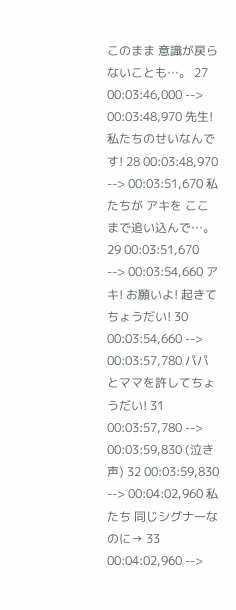このまま 意識が戻らないことも…。 27 00:03:46,000 --> 00:03:48,970 先生! 私たちのせいなんです! 28 00:03:48,970 --> 00:03:51,670 私たちが アキを ここまで追い込んで…。 29 00:03:51,670 --> 00:03:54,660 アキ! お願いよ! 起きてちょうだい! 30 00:03:54,660 --> 00:03:57,780 パパとママを許してちょうだい! 31 00:03:57,780 --> 00:03:59,830 (泣き声) 32 00:03:59,830 --> 00:04:02,960 私たち 同じシグナーなのに→ 33 00:04:02,960 -->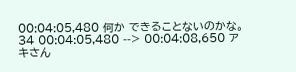00:04:05,480 何か できることないのかな。 34 00:04:05,480 --> 00:04:08,650 アキさん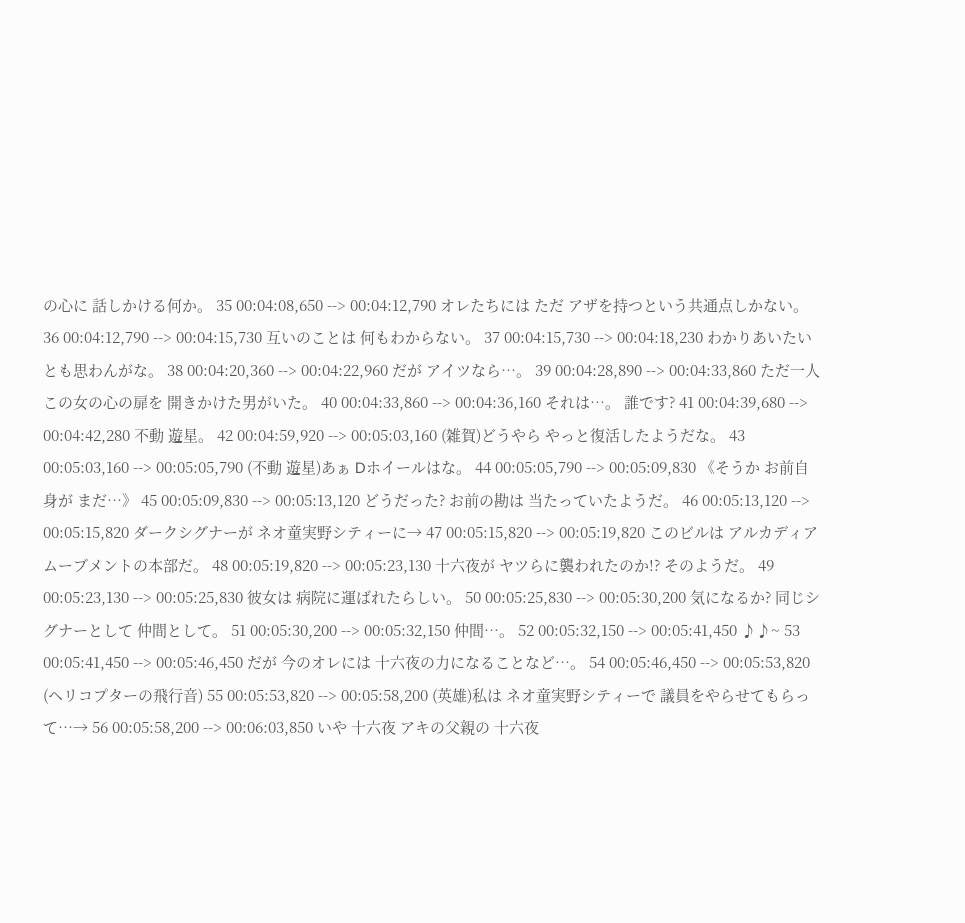の心に 話しかける何か。 35 00:04:08,650 --> 00:04:12,790 オレたちには ただ アザを持つという共通点しかない。 36 00:04:12,790 --> 00:04:15,730 互いのことは 何もわからない。 37 00:04:15,730 --> 00:04:18,230 わかりあいたいとも思わんがな。 38 00:04:20,360 --> 00:04:22,960 だが アイツなら…。 39 00:04:28,890 --> 00:04:33,860 ただ一人 この女の心の扉を 開きかけた男がいた。 40 00:04:33,860 --> 00:04:36,160 それは…。 誰です? 41 00:04:39,680 --> 00:04:42,280 不動 遊星。 42 00:04:59,920 --> 00:05:03,160 (雑賀)どうやら やっと復活したようだな。 43 00:05:03,160 --> 00:05:05,790 (不動 遊星)あぁ Dホイールはな。 44 00:05:05,790 --> 00:05:09,830 《そうか お前自身が まだ…》 45 00:05:09,830 --> 00:05:13,120 どうだった? お前の勘は 当たっていたようだ。 46 00:05:13,120 --> 00:05:15,820 ダークシグナーが ネオ童実野シティーに→ 47 00:05:15,820 --> 00:05:19,820 このビルは アルカディアムーブメントの本部だ。 48 00:05:19,820 --> 00:05:23,130 十六夜が ヤツらに襲われたのか!? そのようだ。 49 00:05:23,130 --> 00:05:25,830 彼女は 病院に運ばれたらしい。 50 00:05:25,830 --> 00:05:30,200 気になるか? 同じシグナーとして 仲間として。 51 00:05:30,200 --> 00:05:32,150 仲間…。 52 00:05:32,150 --> 00:05:41,450 ♪♪~ 53 00:05:41,450 --> 00:05:46,450 だが 今のオレには 十六夜の力になることなど…。 54 00:05:46,450 --> 00:05:53,820 (ヘリコプターの飛行音) 55 00:05:53,820 --> 00:05:58,200 (英雄)私は ネオ童実野シティーで 議員をやらせてもらって…→ 56 00:05:58,200 --> 00:06:03,850 いや 十六夜 アキの父親の 十六夜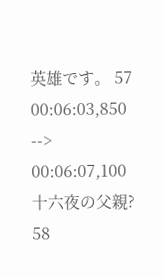英雄です。 57 00:06:03,850 --> 00:06:07,100 十六夜の父親? 58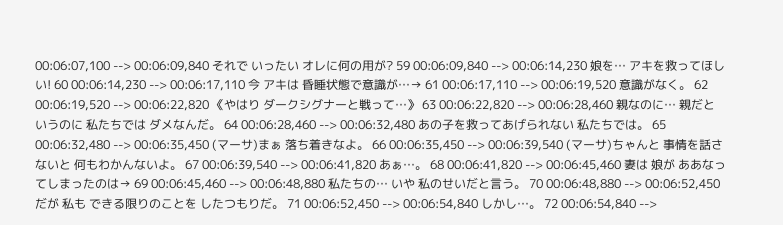00:06:07,100 --> 00:06:09,840 それで いったい オレに何の用が? 59 00:06:09,840 --> 00:06:14,230 娘を… アキを救ってほしい! 60 00:06:14,230 --> 00:06:17,110 今 アキは 昏睡状態で意識が…→ 61 00:06:17,110 --> 00:06:19,520 意識がなく。 62 00:06:19,520 --> 00:06:22,820 《やはり ダークシグナーと戦って…》 63 00:06:22,820 --> 00:06:28,460 親なのに… 親だというのに 私たちでは ダメなんだ。 64 00:06:28,460 --> 00:06:32,480 あの子を救ってあげられない 私たちでは。 65 00:06:32,480 --> 00:06:35,450 (マーサ)まぁ 落ち着きなよ。 66 00:06:35,450 --> 00:06:39,540 (マーサ)ちゃんと 事情を話さないと 何もわかんないよ。 67 00:06:39,540 --> 00:06:41,820 あぁ…。 68 00:06:41,820 --> 00:06:45,460 妻は 娘が ああなってしまったのは→ 69 00:06:45,460 --> 00:06:48,880 私たちの… いや 私のせいだと言う。 70 00:06:48,880 --> 00:06:52,450 だが 私も できる限りのことを したつもりだ。 71 00:06:52,450 --> 00:06:54,840 しかし…。 72 00:06:54,840 -->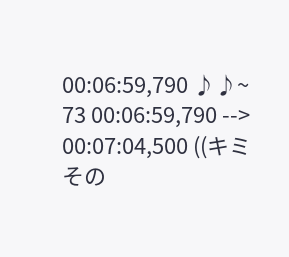00:06:59,790 ♪♪~ 73 00:06:59,790 --> 00:07:04,500 ((キミ その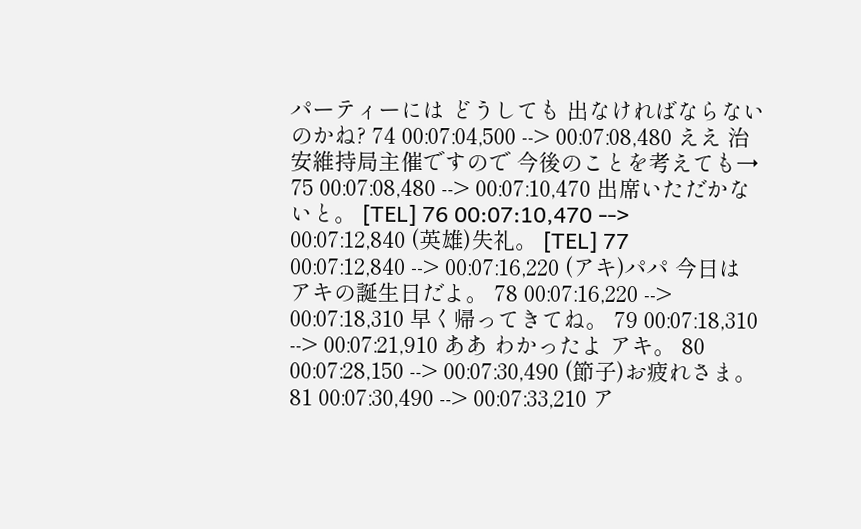パーティーには どうしても 出なければならないのかね? 74 00:07:04,500 --> 00:07:08,480 ええ 治安維持局主催ですので 今後のことを考えても→ 75 00:07:08,480 --> 00:07:10,470 出席いただかないと。 [TEL] 76 00:07:10,470 --> 00:07:12,840 (英雄)失礼。 [TEL] 77 00:07:12,840 --> 00:07:16,220 (アキ)パパ 今日は アキの誕生日だよ。 78 00:07:16,220 --> 00:07:18,310 早く帰ってきてね。 79 00:07:18,310 --> 00:07:21,910 ああ わかったよ アキ。 80 00:07:28,150 --> 00:07:30,490 (節子)お疲れさま。 81 00:07:30,490 --> 00:07:33,210 ア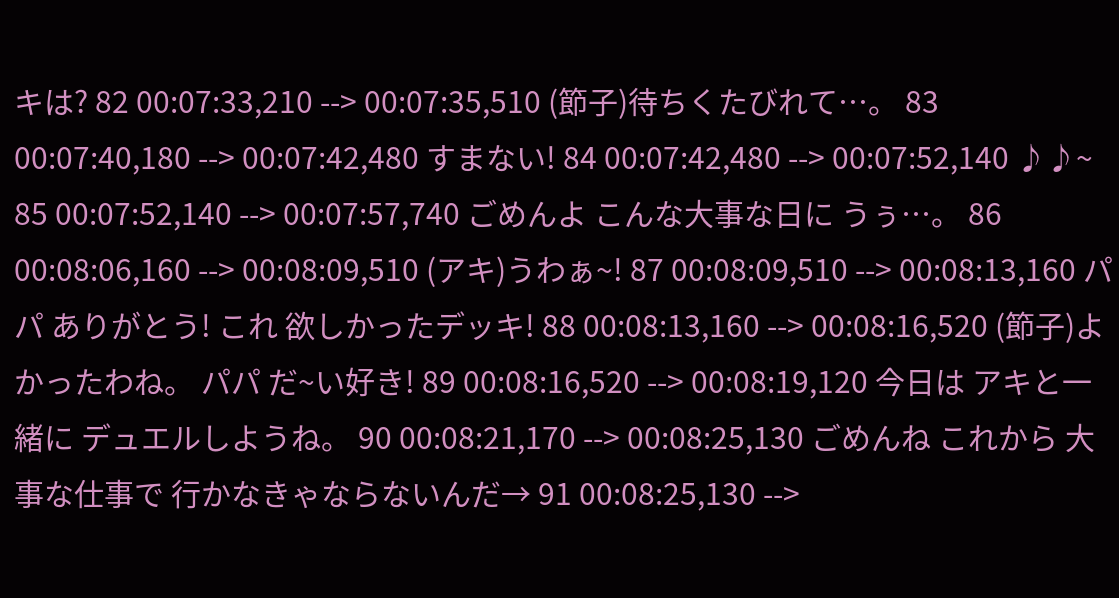キは? 82 00:07:33,210 --> 00:07:35,510 (節子)待ちくたびれて…。 83 00:07:40,180 --> 00:07:42,480 すまない! 84 00:07:42,480 --> 00:07:52,140 ♪♪~ 85 00:07:52,140 --> 00:07:57,740 ごめんよ こんな大事な日に うぅ…。 86 00:08:06,160 --> 00:08:09,510 (アキ)うわぁ~! 87 00:08:09,510 --> 00:08:13,160 パパ ありがとう! これ 欲しかったデッキ! 88 00:08:13,160 --> 00:08:16,520 (節子)よかったわね。 パパ だ~い好き! 89 00:08:16,520 --> 00:08:19,120 今日は アキと一緒に デュエルしようね。 90 00:08:21,170 --> 00:08:25,130 ごめんね これから 大事な仕事で 行かなきゃならないんだ→ 91 00:08:25,130 -->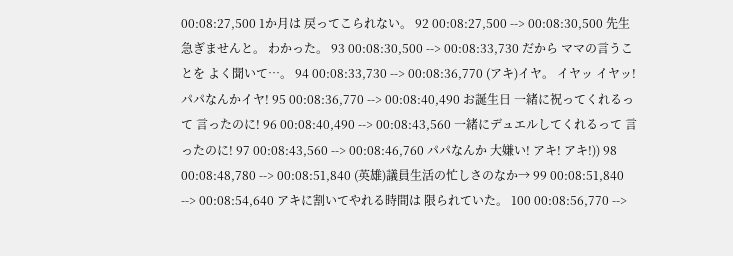00:08:27,500 1か月は 戻ってこられない。 92 00:08:27,500 --> 00:08:30,500 先生 急ぎませんと。 わかった。 93 00:08:30,500 --> 00:08:33,730 だから ママの言うことを よく聞いて…。 94 00:08:33,730 --> 00:08:36,770 (アキ)イヤ。 イヤッ イヤッ! パパなんかイヤ! 95 00:08:36,770 --> 00:08:40,490 お誕生日 一緒に祝ってくれるって 言ったのに! 96 00:08:40,490 --> 00:08:43,560 一緒にデュエルしてくれるって 言ったのに! 97 00:08:43,560 --> 00:08:46,760 パパなんか 大嫌い! アキ! アキ!)) 98 00:08:48,780 --> 00:08:51,840 (英雄)議員生活の忙しさのなか→ 99 00:08:51,840 --> 00:08:54,640 アキに割いてやれる時間は 限られていた。 100 00:08:56,770 -->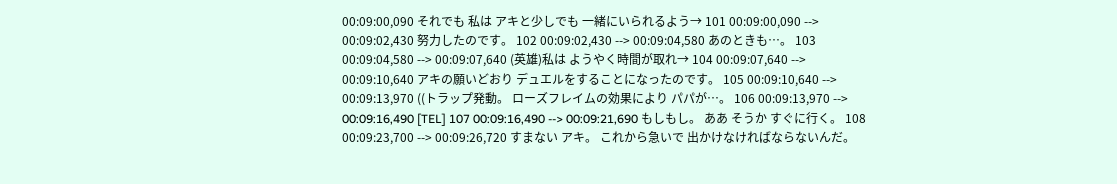00:09:00,090 それでも 私は アキと少しでも 一緒にいられるよう→ 101 00:09:00,090 --> 00:09:02,430 努力したのです。 102 00:09:02,430 --> 00:09:04,580 あのときも…。 103 00:09:04,580 --> 00:09:07,640 (英雄)私は ようやく時間が取れ→ 104 00:09:07,640 --> 00:09:10,640 アキの願いどおり デュエルをすることになったのです。 105 00:09:10,640 --> 00:09:13,970 ((トラップ発動。 ローズフレイムの効果により パパが…。 106 00:09:13,970 --> 00:09:16,490 [TEL] 107 00:09:16,490 --> 00:09:21,690 もしもし。 ああ そうか すぐに行く。 108 00:09:23,700 --> 00:09:26,720 すまない アキ。 これから急いで 出かけなければならないんだ。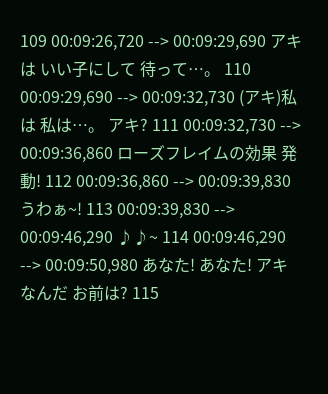109 00:09:26,720 --> 00:09:29,690 アキは いい子にして 待って…。 110 00:09:29,690 --> 00:09:32,730 (アキ)私は 私は…。 アキ? 111 00:09:32,730 --> 00:09:36,860 ローズフレイムの効果 発動! 112 00:09:36,860 --> 00:09:39,830 うわぁ~! 113 00:09:39,830 --> 00:09:46,290 ♪♪~ 114 00:09:46,290 --> 00:09:50,980 あなた! あなた! アキ なんだ お前は? 115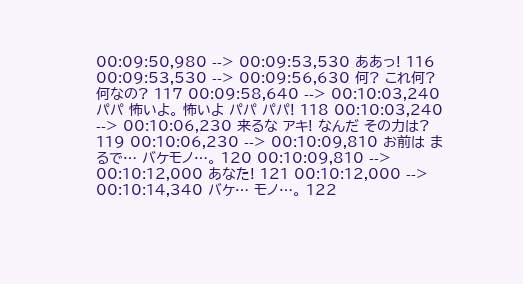00:09:50,980 --> 00:09:53,530 ああっ! 116 00:09:53,530 --> 00:09:56,630 何? これ何? 何なの? 117 00:09:58,640 --> 00:10:03,240 パパ 怖いよ。 怖いよ パパ パパ! 118 00:10:03,240 --> 00:10:06,230 来るな アキ! なんだ その力は? 119 00:10:06,230 --> 00:10:09,810 お前は まるで… バケモノ…。 120 00:10:09,810 --> 00:10:12,000 あなた! 121 00:10:12,000 --> 00:10:14,340 バケ… モノ…。 122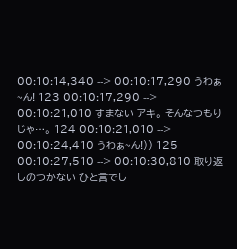00:10:14,340 --> 00:10:17,290 うわぁ~ん! 123 00:10:17,290 --> 00:10:21,010 すまない アキ。 そんなつもりじゃ…。 124 00:10:21,010 --> 00:10:24,410 うわぁ~ん!)) 125 00:10:27,510 --> 00:10:30,810 取り返しのつかない ひと言でし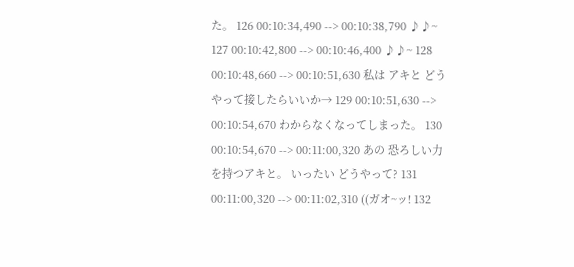た。 126 00:10:34,490 --> 00:10:38,790 ♪♪~ 127 00:10:42,800 --> 00:10:46,400 ♪♪~ 128 00:10:48,660 --> 00:10:51,630 私は アキと どうやって接したらいいか→ 129 00:10:51,630 --> 00:10:54,670 わからなくなってしまった。 130 00:10:54,670 --> 00:11:00,320 あの 恐ろしい力を持つアキと。 いったい どうやって? 131 00:11:00,320 --> 00:11:02,310 ((ガオ~ッ! 132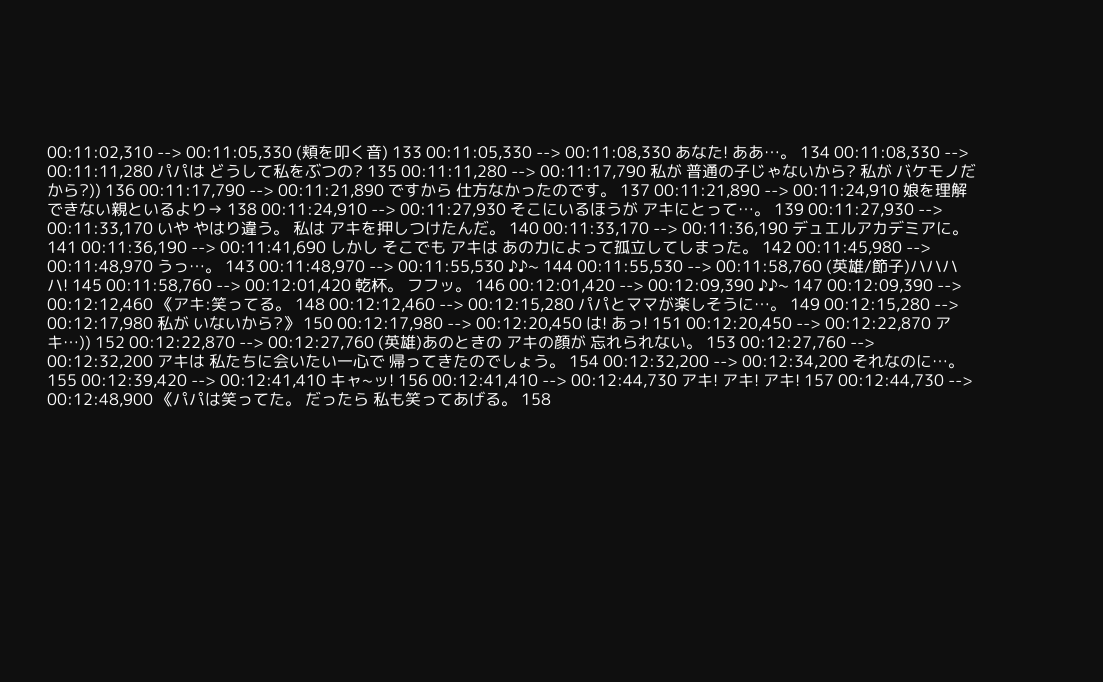00:11:02,310 --> 00:11:05,330 (頬を叩く音) 133 00:11:05,330 --> 00:11:08,330 あなた! ああ…。 134 00:11:08,330 --> 00:11:11,280 パパは どうして私をぶつの? 135 00:11:11,280 --> 00:11:17,790 私が 普通の子じゃないから? 私が バケモノだから?)) 136 00:11:17,790 --> 00:11:21,890 ですから 仕方なかったのです。 137 00:11:21,890 --> 00:11:24,910 娘を理解できない親といるより→ 138 00:11:24,910 --> 00:11:27,930 そこにいるほうが アキにとって…。 139 00:11:27,930 --> 00:11:33,170 いや やはり違う。 私は アキを押しつけたんだ。 140 00:11:33,170 --> 00:11:36,190 デュエルアカデミアに。 141 00:11:36,190 --> 00:11:41,690 しかし そこでも アキは あの力によって孤立してしまった。 142 00:11:45,980 --> 00:11:48,970 うっ…。 143 00:11:48,970 --> 00:11:55,530 ♪♪~ 144 00:11:55,530 --> 00:11:58,760 (英雄/節子)ハハハハ! 145 00:11:58,760 --> 00:12:01,420 乾杯。 フフッ。 146 00:12:01,420 --> 00:12:09,390 ♪♪~ 147 00:12:09,390 --> 00:12:12,460 《アキ:笑ってる。 148 00:12:12,460 --> 00:12:15,280 パパとママが楽しそうに…。 149 00:12:15,280 --> 00:12:17,980 私が いないから?》 150 00:12:17,980 --> 00:12:20,450 は! あっ! 151 00:12:20,450 --> 00:12:22,870 アキ…)) 152 00:12:22,870 --> 00:12:27,760 (英雄)あのときの アキの顔が 忘れられない。 153 00:12:27,760 --> 00:12:32,200 アキは 私たちに会いたい一心で 帰ってきたのでしょう。 154 00:12:32,200 --> 00:12:34,200 それなのに…。 155 00:12:39,420 --> 00:12:41,410 キャ~ッ! 156 00:12:41,410 --> 00:12:44,730 アキ! アキ! アキ! 157 00:12:44,730 --> 00:12:48,900 《パパは笑ってた。 だったら 私も笑ってあげる。 158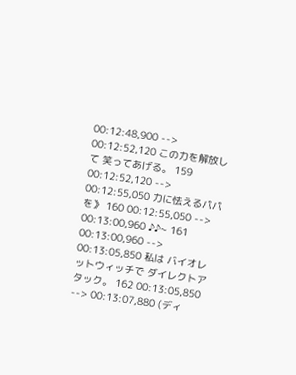00:12:48,900 --> 00:12:52,120 この力を解放して 笑ってあげる。 159 00:12:52,120 --> 00:12:55,050 力に怯えるパパを》 160 00:12:55,050 --> 00:13:00,960 ♪♪~ 161 00:13:00,960 --> 00:13:05,850 私は バイオレットウィッチで ダイレクトアタック。 162 00:13:05,850 --> 00:13:07,880 (ディ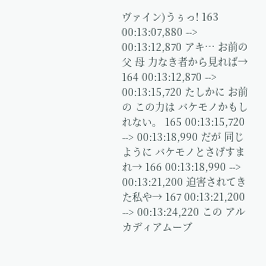ヴァイン)うぅっ! 163 00:13:07,880 --> 00:13:12,870 アキ… お前の父 母 力なき者から見れば→ 164 00:13:12,870 --> 00:13:15,720 たしかに お前の この力は バケモノかもしれない。 165 00:13:15,720 --> 00:13:18,990 だが 同じように バケモノとさげすまれ→ 166 00:13:18,990 --> 00:13:21,200 迫害されてきた私や→ 167 00:13:21,200 --> 00:13:24,220 この アルカディアムーブ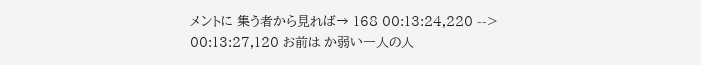メントに 集う者から見れば→ 168 00:13:24,220 --> 00:13:27,120 お前は か弱い一人の人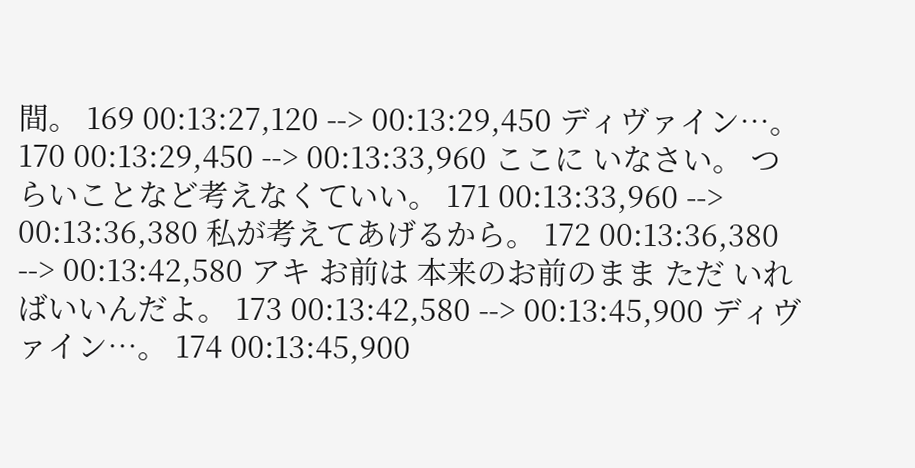間。 169 00:13:27,120 --> 00:13:29,450 ディヴァイン…。 170 00:13:29,450 --> 00:13:33,960 ここに いなさい。 つらいことなど考えなくていい。 171 00:13:33,960 --> 00:13:36,380 私が考えてあげるから。 172 00:13:36,380 --> 00:13:42,580 アキ お前は 本来のお前のまま ただ いればいいんだよ。 173 00:13:42,580 --> 00:13:45,900 ディヴァイン…。 174 00:13:45,900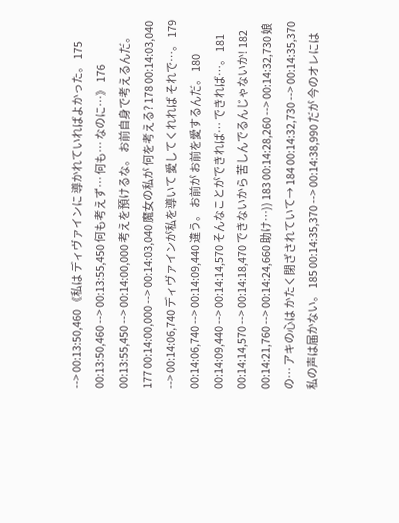--> 00:13:50,460 《私は ディヴァインに 導かれていればよかった。 175 00:13:50,460 --> 00:13:55,450 何も考えず… 何も… なのに…》 176 00:13:55,450 --> 00:14:00,000 考えを預けるな。 お前自身で考えるんだ。 177 00:14:00,000 --> 00:14:03,040 魔女の私が 何を考える? 178 00:14:03,040 --> 00:14:06,740 ディヴァインが私を導いて 愛してくれれば それで…。 179 00:14:06,740 --> 00:14:09,440 違う。 お前が お前を愛するんだ。 180 00:14:09,440 --> 00:14:14,570 そんなことができれば… できれば…。 181 00:14:14,570 --> 00:14:18,470 できないから 苦しんでるんじゃないか! 182 00:14:21,760 --> 00:14:24,660 助け…)) 183 00:14:28,260 --> 00:14:32,730 娘の… アキの心は かたく閉ざされていて→ 184 00:14:32,730 --> 00:14:35,370 私の声は届かない。 185 00:14:35,370 --> 00:14:38,990 だが 今のオレには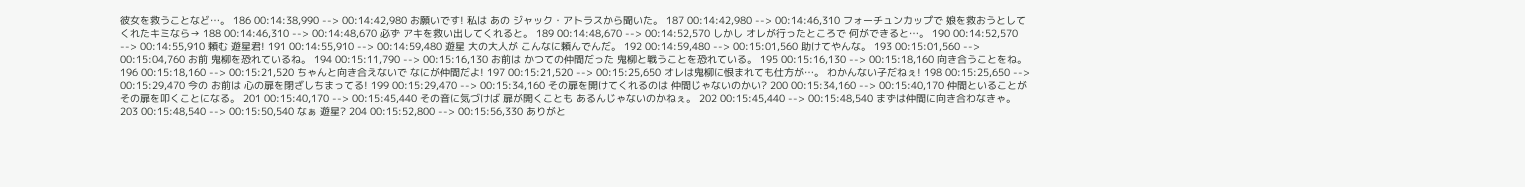彼女を救うことなど…。 186 00:14:38,990 --> 00:14:42,980 お願いです! 私は あの ジャック・アトラスから聞いた。 187 00:14:42,980 --> 00:14:46,310 フォーチュンカップで 娘を救おうとしてくれたキミなら→ 188 00:14:46,310 --> 00:14:48,670 必ず アキを救い出してくれると。 189 00:14:48,670 --> 00:14:52,570 しかし オレが行ったところで 何ができると…。 190 00:14:52,570 --> 00:14:55,910 頼む 遊星君! 191 00:14:55,910 --> 00:14:59,480 遊星 大の大人が こんなに頼んでんだ。 192 00:14:59,480 --> 00:15:01,560 助けてやんな。 193 00:15:01,560 --> 00:15:04,760 お前 鬼柳を恐れているね。 194 00:15:11,790 --> 00:15:16,130 お前は かつての仲間だった 鬼柳と戦うことを恐れている。 195 00:15:16,130 --> 00:15:18,160 向き合うことをね。 196 00:15:18,160 --> 00:15:21,520 ちゃんと向き合えないで なにが仲間だよ! 197 00:15:21,520 --> 00:15:25,650 オレは鬼柳に恨まれても仕方が…。 わかんない子だねぇ! 198 00:15:25,650 --> 00:15:29,470 今の お前は 心の扉を閉ざしちまってる! 199 00:15:29,470 --> 00:15:34,160 その扉を開けてくれるのは 仲間じゃないのかい? 200 00:15:34,160 --> 00:15:40,170 仲間といることが その扉を叩くことになる。 201 00:15:40,170 --> 00:15:45,440 その音に気づけば 扉が開くことも あるんじゃないのかねぇ。 202 00:15:45,440 --> 00:15:48,540 まずは仲間に向き合わなきゃ。 203 00:15:48,540 --> 00:15:50,540 なぁ 遊星? 204 00:15:52,800 --> 00:15:56,330 ありがと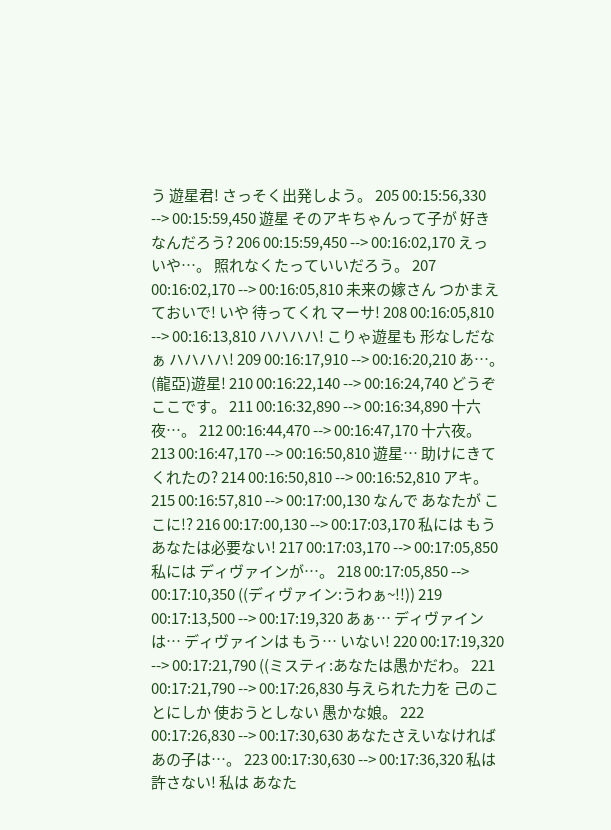う 遊星君! さっそく出発しよう。 205 00:15:56,330 --> 00:15:59,450 遊星 そのアキちゃんって子が 好きなんだろう? 206 00:15:59,450 --> 00:16:02,170 えっ いや…。 照れなくたっていいだろう。 207 00:16:02,170 --> 00:16:05,810 未来の嫁さん つかまえておいで! いや 待ってくれ マーサ! 208 00:16:05,810 --> 00:16:13,810 ハハハハ! こりゃ遊星も 形なしだなぁ ハハハハ! 209 00:16:17,910 --> 00:16:20,210 あ…。 (龍亞)遊星! 210 00:16:22,140 --> 00:16:24,740 どうぞ ここです。 211 00:16:32,890 --> 00:16:34,890 十六夜…。 212 00:16:44,470 --> 00:16:47,170 十六夜。 213 00:16:47,170 --> 00:16:50,810 遊星… 助けにきてくれたの? 214 00:16:50,810 --> 00:16:52,810 アキ。 215 00:16:57,810 --> 00:17:00,130 なんで あなたが ここに!? 216 00:17:00,130 --> 00:17:03,170 私には もう あなたは必要ない! 217 00:17:03,170 --> 00:17:05,850 私には ディヴァインが…。 218 00:17:05,850 --> 00:17:10,350 ((ディヴァイン:うわぁ~!!)) 219 00:17:13,500 --> 00:17:19,320 あぁ… ディヴァインは… ディヴァインは もう… いない! 220 00:17:19,320 --> 00:17:21,790 ((ミスティ:あなたは愚かだわ。 221 00:17:21,790 --> 00:17:26,830 与えられた力を 己のことにしか 使おうとしない 愚かな娘。 222 00:17:26,830 --> 00:17:30,630 あなたさえいなければ あの子は…。 223 00:17:30,630 --> 00:17:36,320 私は許さない! 私は あなた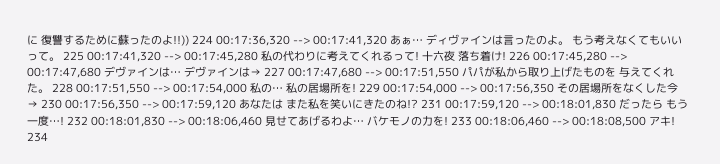に 復讐するために蘇ったのよ!!)) 224 00:17:36,320 --> 00:17:41,320 あぁ… ディヴァインは言ったのよ。 もう考えなくてもいいって。 225 00:17:41,320 --> 00:17:45,280 私の代わりに考えてくれるって! 十六夜 落ち着け! 226 00:17:45,280 --> 00:17:47,680 デヴァインは… デヴァインは→ 227 00:17:47,680 --> 00:17:51,550 パパが私から取り上げたものを 与えてくれた。 228 00:17:51,550 --> 00:17:54,000 私の… 私の居場所を! 229 00:17:54,000 --> 00:17:56,350 その居場所をなくした今→ 230 00:17:56,350 --> 00:17:59,120 あなたは また私を笑いにきたのね!? 231 00:17:59,120 --> 00:18:01,830 だったら もう一度…! 232 00:18:01,830 --> 00:18:06,460 見せてあげるわよ… バケモノの力を! 233 00:18:06,460 --> 00:18:08,500 アキ! 234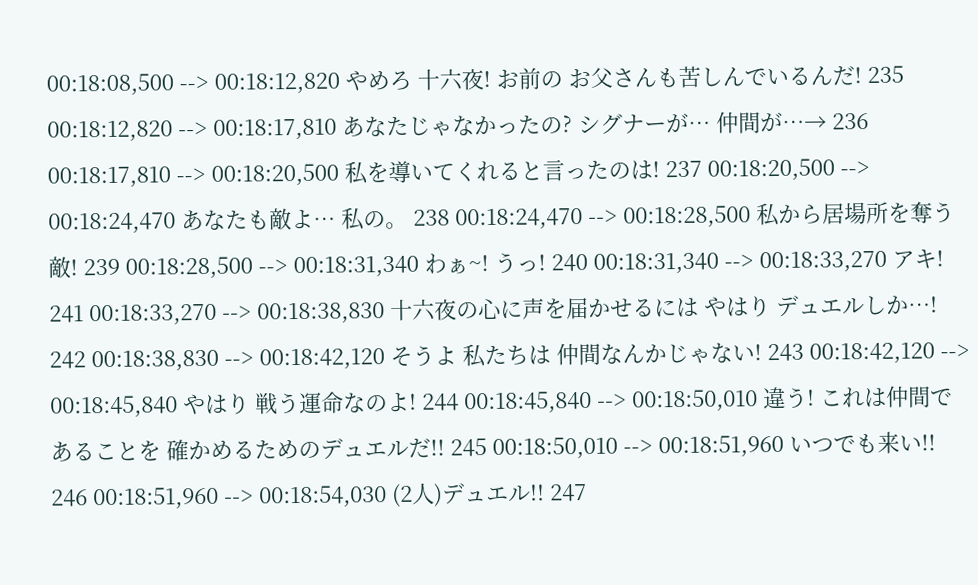00:18:08,500 --> 00:18:12,820 やめろ 十六夜! お前の お父さんも苦しんでいるんだ! 235 00:18:12,820 --> 00:18:17,810 あなたじゃなかったの? シグナーが… 仲間が…→ 236 00:18:17,810 --> 00:18:20,500 私を導いてくれると言ったのは! 237 00:18:20,500 --> 00:18:24,470 あなたも敵よ… 私の。 238 00:18:24,470 --> 00:18:28,500 私から居場所を奪う 敵! 239 00:18:28,500 --> 00:18:31,340 わぁ~! うっ! 240 00:18:31,340 --> 00:18:33,270 アキ! 241 00:18:33,270 --> 00:18:38,830 十六夜の心に声を届かせるには やはり デュエルしか…! 242 00:18:38,830 --> 00:18:42,120 そうよ 私たちは 仲間なんかじゃない! 243 00:18:42,120 --> 00:18:45,840 やはり 戦う運命なのよ! 244 00:18:45,840 --> 00:18:50,010 違う! これは仲間であることを 確かめるためのデュエルだ!! 245 00:18:50,010 --> 00:18:51,960 いつでも来い!! 246 00:18:51,960 --> 00:18:54,030 (2人)デュエル!! 247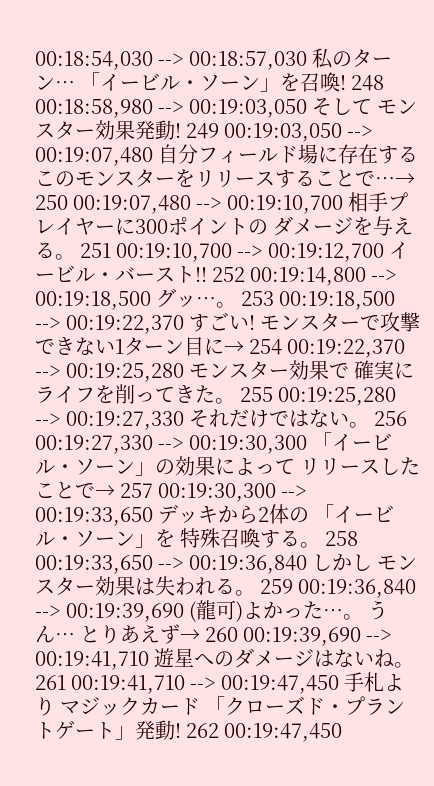00:18:54,030 --> 00:18:57,030 私のターン… 「イービル・ソーン」を召喚! 248 00:18:58,980 --> 00:19:03,050 そして モンスター効果発動! 249 00:19:03,050 --> 00:19:07,480 自分フィールド場に存在する このモンスターをリリースすることで…→ 250 00:19:07,480 --> 00:19:10,700 相手プレイヤーに300ポイントの ダメージを与える。 251 00:19:10,700 --> 00:19:12,700 イービル・バースト!! 252 00:19:14,800 --> 00:19:18,500 グッ…。 253 00:19:18,500 --> 00:19:22,370 すごい! モンスターで攻撃できない1ターン目に→ 254 00:19:22,370 --> 00:19:25,280 モンスター効果で 確実にライフを削ってきた。 255 00:19:25,280 --> 00:19:27,330 それだけではない。 256 00:19:27,330 --> 00:19:30,300 「イービル・ソーン」の効果によって リリースしたことで→ 257 00:19:30,300 --> 00:19:33,650 デッキから2体の 「イービル・ソーン」を 特殊召喚する。 258 00:19:33,650 --> 00:19:36,840 しかし モンスター効果は失われる。 259 00:19:36,840 --> 00:19:39,690 (龍可)よかった…。 うん… とりあえず→ 260 00:19:39,690 --> 00:19:41,710 遊星へのダメージはないね。 261 00:19:41,710 --> 00:19:47,450 手札より マジックカード 「クローズド・プラントゲート」発動! 262 00:19:47,450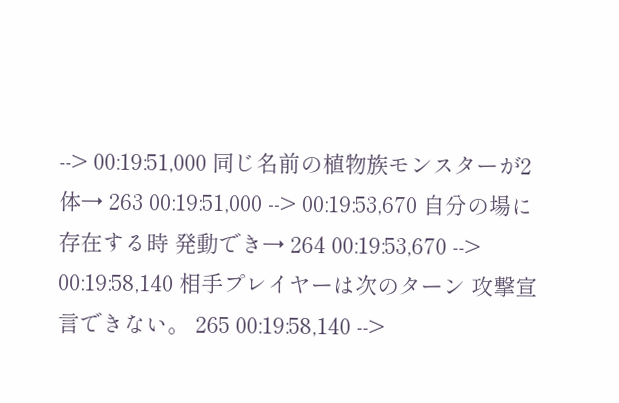--> 00:19:51,000 同じ名前の植物族モンスターが2体→ 263 00:19:51,000 --> 00:19:53,670 自分の場に存在する時 発動でき→ 264 00:19:53,670 --> 00:19:58,140 相手プレイヤーは次のターン 攻撃宣言できない。 265 00:19:58,140 -->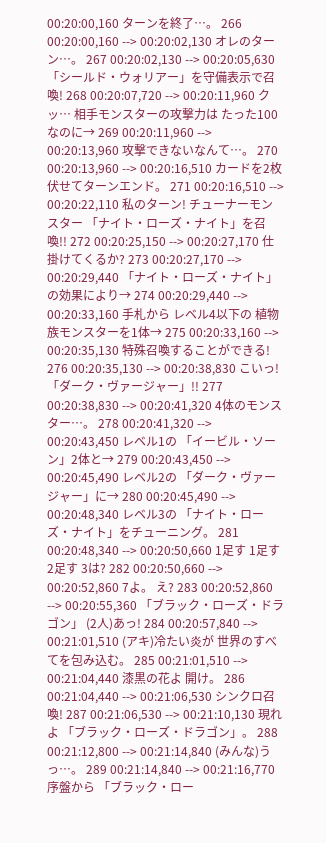00:20:00,160 ターンを終了…。 266 00:20:00,160 --> 00:20:02,130 オレのターン…。 267 00:20:02,130 --> 00:20:05,630 「シールド・ウォリアー」を守備表示で召喚! 268 00:20:07,720 --> 00:20:11,960 クッ… 相手モンスターの攻撃力は たった100なのに→ 269 00:20:11,960 --> 00:20:13,960 攻撃できないなんて…。 270 00:20:13,960 --> 00:20:16,510 カードを2枚伏せてターンエンド。 271 00:20:16,510 --> 00:20:22,110 私のターン! チューナーモンスター 「ナイト・ローズ・ナイト」を召喚!! 272 00:20:25,150 --> 00:20:27,170 仕掛けてくるか? 273 00:20:27,170 --> 00:20:29,440 「ナイト・ローズ・ナイト」の効果により→ 274 00:20:29,440 --> 00:20:33,160 手札から レベル4以下の 植物族モンスターを1体→ 275 00:20:33,160 --> 00:20:35,130 特殊召喚することができる! 276 00:20:35,130 --> 00:20:38,830 こいっ! 「ダーク・ヴァージャー」!! 277 00:20:38,830 --> 00:20:41,320 4体のモンスター…。 278 00:20:41,320 --> 00:20:43,450 レベル1の 「イービル・ソーン」2体と→ 279 00:20:43,450 --> 00:20:45,490 レベル2の 「ダーク・ヴァージャー」に→ 280 00:20:45,490 --> 00:20:48,340 レベル3の 「ナイト・ローズ・ナイト」をチューニング。 281 00:20:48,340 --> 00:20:50,660 1足す 1足す 2足す 3は? 282 00:20:50,660 --> 00:20:52,860 7よ。 え? 283 00:20:52,860 --> 00:20:55,360 「ブラック・ローズ・ドラゴン」 (2人)あっ! 284 00:20:57,840 --> 00:21:01,510 (アキ)冷たい炎が 世界のすべてを包み込む。 285 00:21:01,510 --> 00:21:04,440 漆黒の花よ 開け。 286 00:21:04,440 --> 00:21:06,530 シンクロ召喚! 287 00:21:06,530 --> 00:21:10,130 現れよ 「ブラック・ローズ・ドラゴン」。 288 00:21:12,800 --> 00:21:14,840 (みんな)うっ…。 289 00:21:14,840 --> 00:21:16,770 序盤から 「ブラック・ロー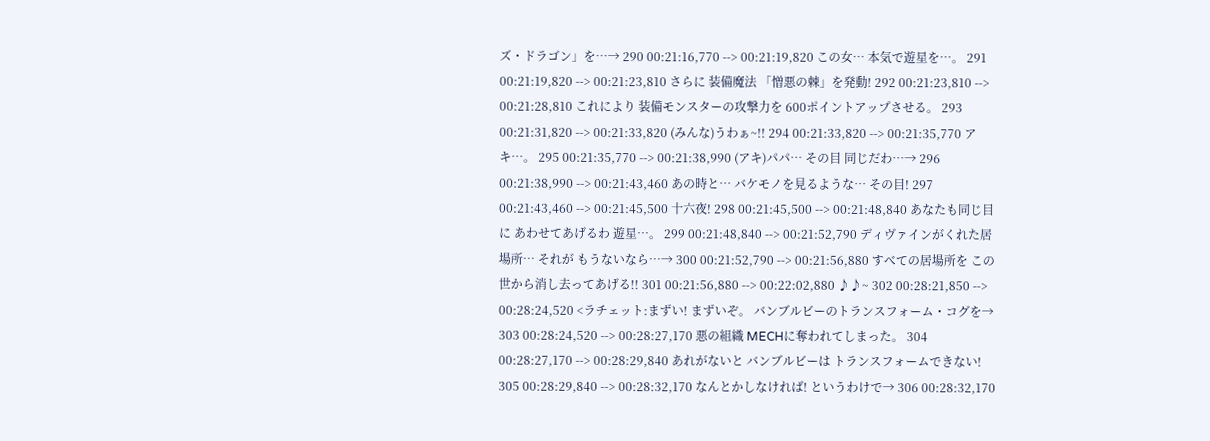ズ・ドラゴン」を…→ 290 00:21:16,770 --> 00:21:19,820 この女… 本気で遊星を…。 291 00:21:19,820 --> 00:21:23,810 さらに 装備魔法 「憎悪の棘」を発動! 292 00:21:23,810 --> 00:21:28,810 これにより 装備モンスターの攻撃力を 600ポイントアップさせる。 293 00:21:31,820 --> 00:21:33,820 (みんな)うわぁ~!! 294 00:21:33,820 --> 00:21:35,770 アキ…。 295 00:21:35,770 --> 00:21:38,990 (アキ)パパ… その目 同じだわ…→ 296 00:21:38,990 --> 00:21:43,460 あの時と… バケモノを見るような… その目! 297 00:21:43,460 --> 00:21:45,500 十六夜! 298 00:21:45,500 --> 00:21:48,840 あなたも同じ目に あわせてあげるわ 遊星…。 299 00:21:48,840 --> 00:21:52,790 ディヴァインがくれた居場所… それが もうないなら…→ 300 00:21:52,790 --> 00:21:56,880 すべての居場所を この世から消し去ってあげる!! 301 00:21:56,880 --> 00:22:02,880 ♪♪~ 302 00:28:21,850 --> 00:28:24,520 <ラチェット:まずい! まずいぞ。 バンブルビーのトランスフォーム・コグを→ 303 00:28:24,520 --> 00:28:27,170 悪の組織 MECHに奪われてしまった。 304 00:28:27,170 --> 00:28:29,840 あれがないと バンブルビーは トランスフォームできない! 305 00:28:29,840 --> 00:28:32,170 なんとかしなければ! というわけで→ 306 00:28:32,170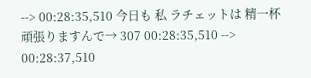--> 00:28:35,510 今日も 私 ラチェットは 精一杯頑張りますんで→ 307 00:28:35,510 --> 00:28:37,510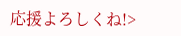応援よろしくね!>